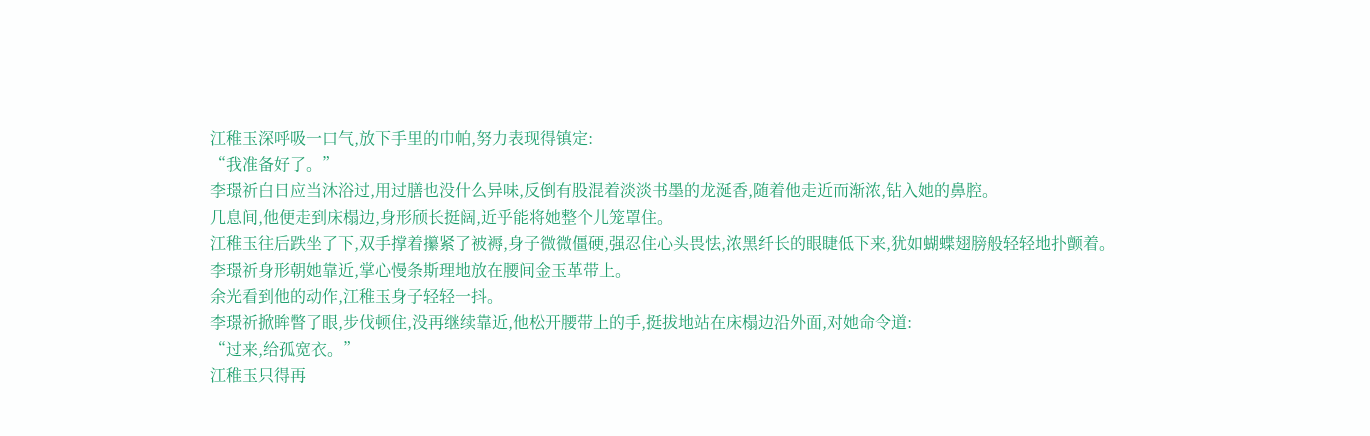江稚玉深呼吸一口气,放下手里的巾帕,努力表现得镇定:
“我准备好了。”
李璟祈白日应当沐浴过,用过膳也没什么异味,反倒有股混着淡淡书墨的龙涎香,随着他走近而渐浓,钻入她的鼻腔。
几息间,他便走到床榻边,身形颀长挺阔,近乎能将她整个儿笼罩住。
江稚玉往后跌坐了下,双手撑着攥紧了被褥,身子微微僵硬,强忍住心头畏怯,浓黑纤长的眼睫低下来,犹如蝴蝶翅膀般轻轻地扑颤着。
李璟祈身形朝她靠近,掌心慢条斯理地放在腰间金玉革带上。
余光看到他的动作,江稚玉身子轻轻一抖。
李璟祈掀眸瞥了眼,步伐顿住,没再继续靠近,他松开腰带上的手,挺拔地站在床榻边沿外面,对她命令道:
“过来,给孤宽衣。”
江稚玉只得再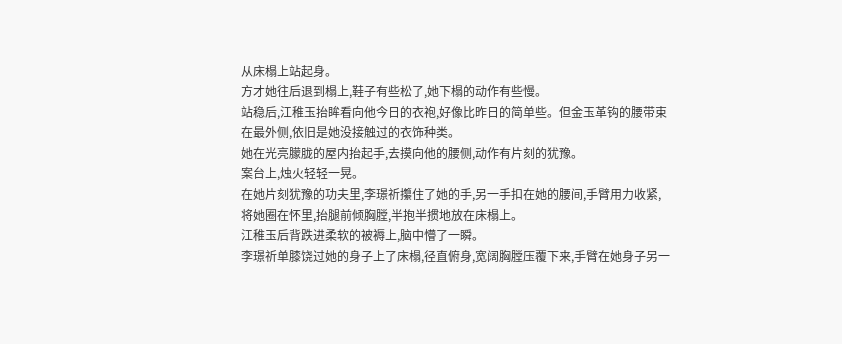从床榻上站起身。
方才她往后退到榻上,鞋子有些松了,她下榻的动作有些慢。
站稳后,江稚玉抬眸看向他今日的衣袍,好像比昨日的简单些。但金玉革钩的腰带束在最外侧,依旧是她没接触过的衣饰种类。
她在光亮朦胧的屋内抬起手,去摸向他的腰侧,动作有片刻的犹豫。
案台上,烛火轻轻一晃。
在她片刻犹豫的功夫里,李璟祈攥住了她的手,另一手扣在她的腰间,手臂用力收紧,将她圈在怀里,抬腿前倾胸膛,半抱半掼地放在床榻上。
江稚玉后背跌进柔软的被褥上,脑中懵了一瞬。
李璟祈单膝饶过她的身子上了床榻,径直俯身,宽阔胸膛压覆下来,手臂在她身子另一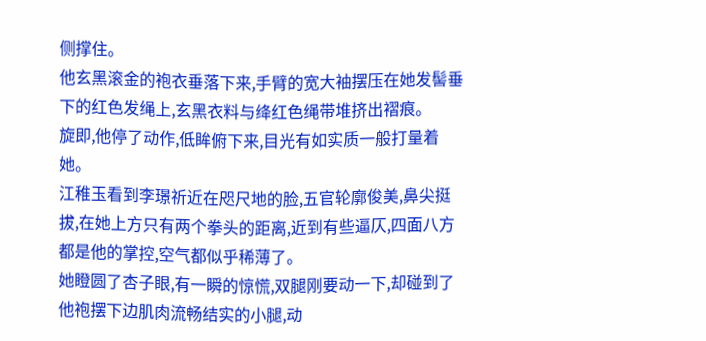侧撑住。
他玄黑滚金的袍衣垂落下来,手臂的宽大袖摆压在她发髻垂下的红色发绳上,玄黑衣料与绛红色绳带堆挤出褶痕。
旋即,他停了动作,低眸俯下来,目光有如实质一般打量着她。
江稚玉看到李璟祈近在咫尺地的脸,五官轮廓俊美,鼻尖挺拔,在她上方只有两个拳头的距离,近到有些逼仄,四面八方都是他的掌控,空气都似乎稀薄了。
她瞪圆了杏子眼,有一瞬的惊慌,双腿刚要动一下,却碰到了他袍摆下边肌肉流畅结实的小腿,动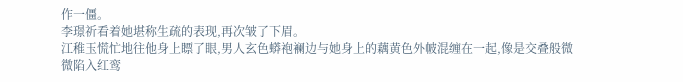作一僵。
李璟祈看着她堪称生疏的表现,再次皱了下眉。
江稚玉慌忙地往他身上瞟了眼,男人玄色蟒袍襕边与她身上的藕黄色外帔混缠在一起,像是交叠般微微陷入红鸾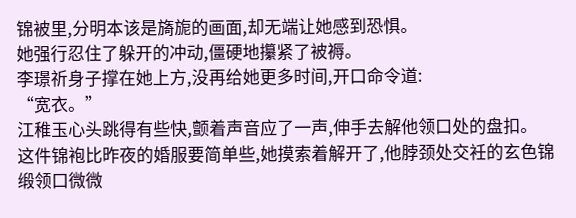锦被里,分明本该是旖旎的画面,却无端让她感到恐惧。
她强行忍住了躲开的冲动,僵硬地攥紧了被褥。
李璟祈身子撑在她上方,没再给她更多时间,开口命令道:
“宽衣。”
江稚玉心头跳得有些快,颤着声音应了一声,伸手去解他领口处的盘扣。
这件锦袍比昨夜的婚服要简单些,她摸索着解开了,他脖颈处交衽的玄色锦缎领口微微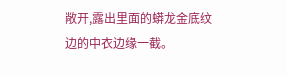敞开,露出里面的蟒龙金底纹边的中衣边缘一截。